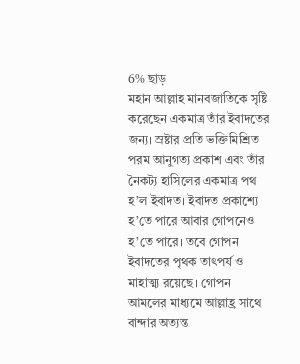6% ছাড়
মহান আল্লাহ মানবজাতিকে সৃষ্টি করেছেন একমাত্র তাঁর ইবাদতের জন্য। স্রষ্টার প্রতি ভক্তিমিশ্রিত পরম আনুগত্য প্রকাশ এবং তাঁর নৈকট্য হাসিলের একমাত্র পথ হ’ল ইবাদত। ইবাদত প্রকাশ্যে হ’তে পারে আবার গোপনেও হ’তে পারে। তবে গোপন ইবাদতের পৃথক তাৎপর্য ও মাহাত্ম্য রয়েছে। গোপন আমলের মাধ্যমে আল্লাহ্র সাথে বান্দার অত্যন্ত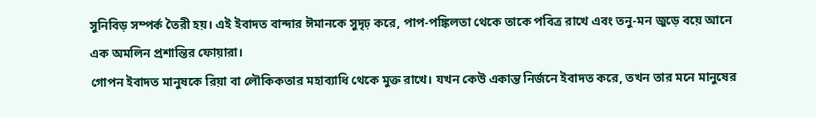সুনিবিড় সম্পর্ক তৈরী হয়। এই ইবাদত বান্দার ঈমানকে সুদৃঢ় করে, পাপ-পঙ্কিলতা থেকে তাকে পবিত্র রাখে এবং তনু-মন জুড়ে বয়ে আনে এক অমলিন প্রশান্তির ফোয়ারা।
গোপন ইবাদত মানুষকে রিয়া বা লৌকিকতার মহাব্যাধি থেকে মুক্ত রাখে। যখন কেউ একান্ত নির্জনে ইবাদত করে, তখন তার মনে মানুষের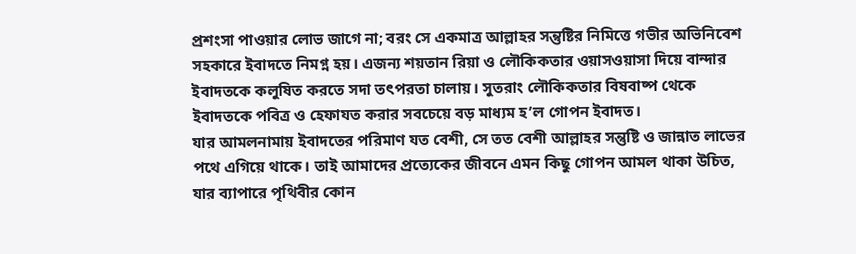প্রশংসা পাওয়ার লোভ জাগে না; বরং সে একমাত্র আল্লাহর সন্তুষ্টির নিমিত্তে গভীর অভিনিবেশ সহকারে ইবাদতে নিমগ্ন হয়। এজন্য শয়তান রিয়া ও লৌকিকতার ওয়াসওয়াসা দিয়ে বান্দার ইবাদতকে কলুষিত করতে সদা তৎপরতা চালায়। সুতরাং লৌকিকতার বিষবাষ্প থেকে ইবাদতকে পবিত্র ও হেফাযত করার সবচেয়ে বড় মাধ্যম হ’ল গোপন ইবাদত।
যার আমলনামায় ইবাদতের পরিমাণ যত বেশী, সে তত বেশী আল্লাহর সন্তুষ্টি ও জান্নাত লাভের পথে এগিয়ে থাকে। তাই আমাদের প্রত্যেকের জীবনে এমন কিছু গোপন আমল থাকা উচিত, যার ব্যাপারে পৃথিবীর কোন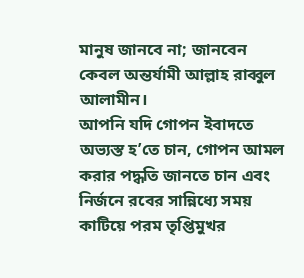মানুষ জানবে না; জানবেন কেবল অন্তর্যামী আল্লাহ রাব্বুল আলামীন।
আপনি যদি গোপন ইবাদতে অভ্যস্ত হ’তে চান, গোপন আমল করার পদ্ধতি জানতে চান এবং নির্জনে রবের সান্নিধ্যে সময় কাটিয়ে পরম তৃপ্তিমুখর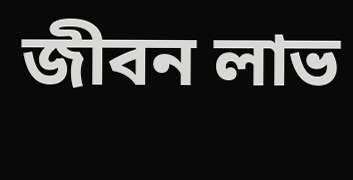জীবন লাভ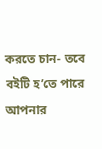করতে চান- তবে বইটি হ’তে পারে আপনার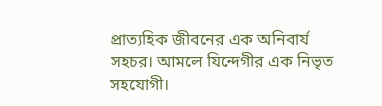প্রাত্যহিক জীবনের এক অনিবার্য সহচর। আমলে যিন্দেগীর এক নিভৃত সহযোগী।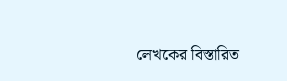লেখকের বিস্তারিত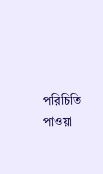পরিচিতি পাওয়া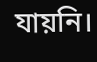যায়নি।